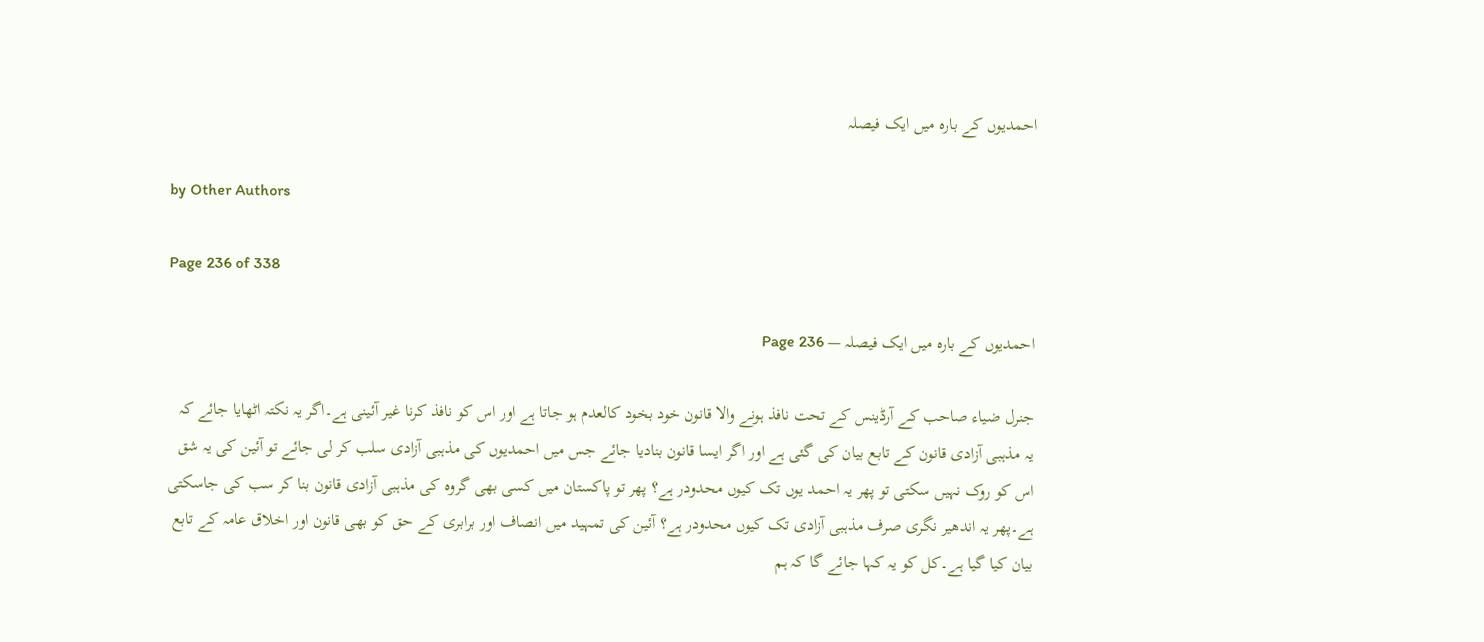احمدیوں کے بارہ میں ایک فیصلہ

by Other Authors

Page 236 of 338

احمدیوں کے بارہ میں ایک فیصلہ — Page 236

جنرل ضیاء صاحب کے آرڈینس کے تحت نافذ ہونے والا قانون خود بخود کالعدم ہو جاتا ہے اور اس کو نافذ کرنا غیر آئینی ہے۔اگر یہ نکتہ اٹھایا جائے کہ یہ مذہبی آزادی قانون کے تابع بیان کی گئی ہے اور اگر ایسا قانون بنادیا جائے جس میں احمدیوں کی مذہبی آزادی سلب کر لی جائے تو آئین کی یہ شق اس کو روک نہیں سکتی تو پھر یہ احمد یوں تک کیوں محدودر ہے؟ پھر تو پاکستان میں کسی بھی گروہ کی مذہبی آزادی قانون بنا کر سب کی جاسکتی ہے۔پھر یہ اندھیر نگری صرف مذہبی آزادی تک کیوں محدودر ہے؟ آئین کی تمہید میں انصاف اور برابری کے حق کو بھی قانون اور اخلاق عامہ کے تابع بیان کیا گیا ہے۔کل کو یہ کہا جائے گا کہ ہم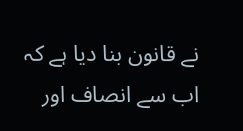نے قانون بنا دیا ہے کہ اب سے انصاف اور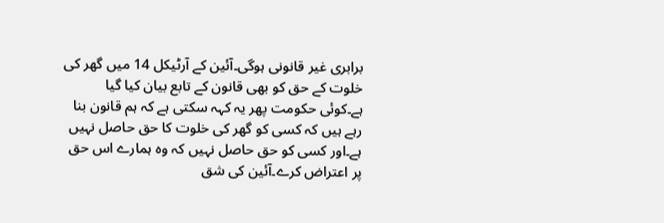برابری غیر قانونی ہوگی۔آئین کے آرٹیکل 14 میں گھر کی خلوت کے حق کو بھی قانون کے تابع بیان کیا گیا ہے۔کوئی حکومت پھر یہ کہہ سکتی ہے کہ ہم قانون بنا رہے ہیں کہ کسی کو گھر کی خلوت کا حق حاصل نہیں ہے۔اور کسی کو حق حاصل نہیں کہ وہ ہمارے اس حق پر اعتراض کرے۔آئین کی شق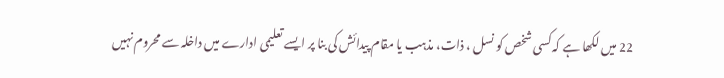22 میں لکھا ہے کہ کسی شخص کو نسل ، ذات، مذہب یا مقام پیدائش کی بنا پر ایسے تعلیمی ادارے میں داخلہ سے محروم نہیں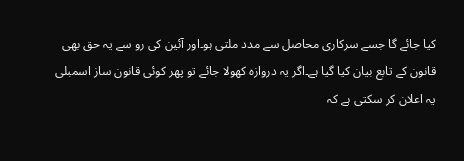کیا جائے گا جسے سرکاری محاصل سے مدد ملتی ہو۔اور آئین کی رو سے یہ حق بھی قانون کے تابع بیان کیا گیا ہے۔اگر یہ دروازہ کھولا جائے تو پھر کوئی قانون ساز اسمبلی یہ اعلان کر سکتی ہے کہ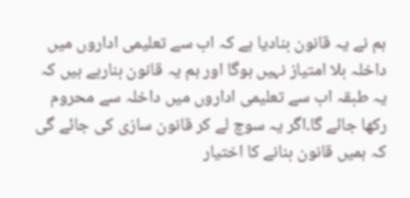ہم نے یہ قانون بنادیا ہے کہ اب سے تعلیمی اداروں میں داخلہ بلا امتیاز نہیں ہوگا اور ہم یہ قانون بنارہے ہیں کہ یہ طبقہ اب سے تعلیمی اداروں میں داخلہ سے محروم رکھا جائے گا۔اگر یہ سوچ لے کر قانون سازی کی جائے گی کہ ہمیں قانون بنانے کا اختیار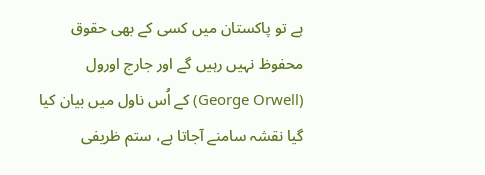ہے تو پاکستان میں کسی کے بھی حقوق محفوظ نہیں رہیں گے اور جارج اورول (George Orwell) کے اُس ناول میں بیان کیا گیا نقشہ سامنے آجاتا ہے، ستم ظریفی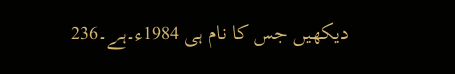دیکھیں جس کا نام ہی 1984ء۔ہے۔236